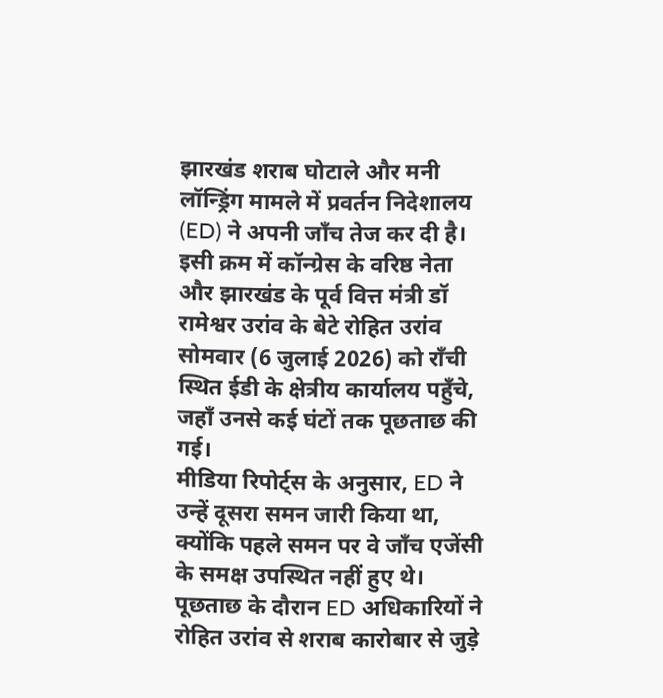झारखंड शराब घोटाले और मनी लॉन्ड्रिंग मामले में प्रवर्तन निदेशालय (ED) ने अपनी जाँच तेज कर दी है। इसी क्रम में कॉन्ग्रेस के वरिष्ठ नेता और झारखंड के पूर्व वित्त मंत्री डॉ रामेश्वर उरांव के बेटे रोहित उरांव सोमवार (6 जुलाई 2026) को राँची स्थित ईडी के क्षेत्रीय कार्यालय पहुँचे, जहाँ उनसे कई घंटों तक पूछताछ की गई।
मीडिया रिपोर्ट्स के अनुसार, ED ने उन्हें दूसरा समन जारी किया था, क्योंकि पहले समन पर वे जाँच एजेंसी के समक्ष उपस्थित नहीं हुए थे। पूछताछ के दौरान ED अधिकारियों ने रोहित उरांव से शराब कारोबार से जुड़े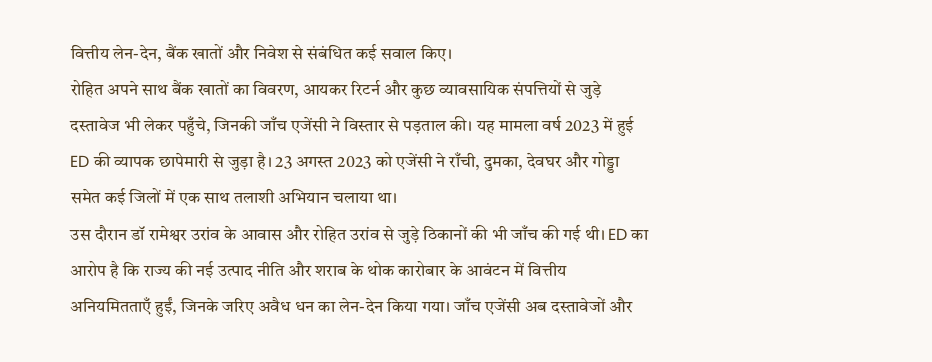वित्तीय लेन-देन, बैंक खातों और निवेश से संबंधित कई सवाल किए।
रोहित अपने साथ बैंक खातों का विवरण, आयकर रिटर्न और कुछ व्यावसायिक संपत्तियों से जुड़े दस्तावेज भी लेकर पहुँचे, जिनकी जाँच एजेंसी ने विस्तार से पड़ताल की। यह मामला वर्ष 2023 में हुई ED की व्यापक छापेमारी से जुड़ा है। 23 अगस्त 2023 को एजेंसी ने राँची, दुमका, देवघर और गोड्डा समेत कई जिलों में एक साथ तलाशी अभियान चलाया था।
उस दौरान डॉ रामेश्वर उरांव के आवास और रोहित उरांव से जुड़े ठिकानों की भी जाँच की गई थी। ED का आरोप है कि राज्य की नई उत्पाद नीति और शराब के थोक कारोबार के आवंटन में वित्तीय अनियमितताएँ हुईं, जिनके जरिए अवैध धन का लेन-देन किया गया। जाँच एजेंसी अब दस्तावेजों और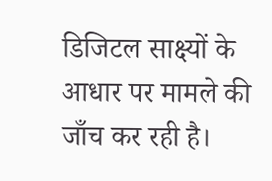डिजिटल साक्ष्यों के आधार पर मामले की जाँच कर रही है।